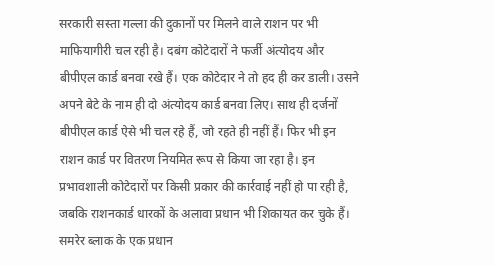सरकारी सस्ता गल्ला की दुकानों पर मिलने वाले राशन पर भी माफियागीरी चल रही है। दबंग कोटेदारों ने फर्जी अंत्योदय और बीपीएल कार्ड बनवा रखे हैं। एक कोटेदार ने तो हद ही कर डाली। उसने अपने बेटे के नाम ही दो अंत्योदय कार्ड बनवा लिए। साथ ही दर्जनों बीपीएल कार्ड ऐसे भी चल रहे हैं, जो रहते ही नहीं हैं। फिर भी इन राशन कार्ड पर वितरण नियमित रूप से किया जा रहा है। इन प्रभावशाली कोटेदारों पर किसी प्रकार की कार्रवाई नहीं हो पा रही है, जबकि राशनकार्ड धारकों के अलावा प्रधान भी शिकायत कर चुके हैं।
समरेर ब्लाक के एक प्रधान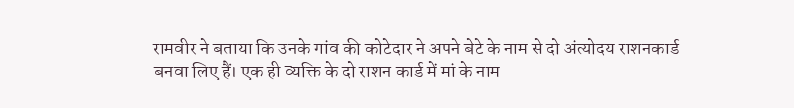रामवीर ने बताया कि उनके गांव की कोटेदार ने अपने बेटे के नाम से दो अंत्योदय राशनकार्ड बनवा लिए हैं। एक ही व्यक्ति के दो राशन कार्ड में मां के नाम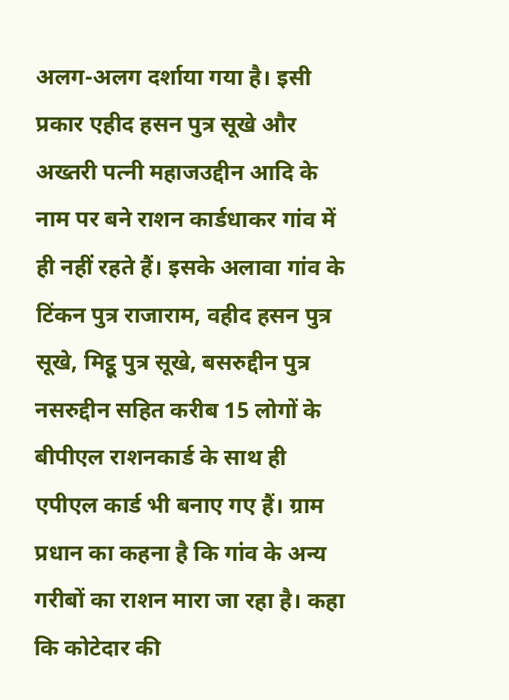अलग-अलग दर्शाया गया है। इसी प्रकार एहीद हसन पुत्र सूखे और अख्तरी पत्नी महाजउद्दीन आदि के नाम पर बने राशन कार्डधाकर गांव में ही नहीं रहते हैं। इसके अलावा गांव के टिंकन पुत्र राजाराम, वहीद हसन पुत्र सूखे, मिट्ठू पुत्र सूखे, बसरुद्दीन पुत्र नसरुद्दीन सहित करीब 15 लोगों के बीपीएल राशनकार्ड के साथ ही एपीएल कार्ड भी बनाए गए हैं। ग्राम प्रधान का कहना है कि गांव के अन्य गरीबों का राशन मारा जा रहा है। कहा कि कोटेदार की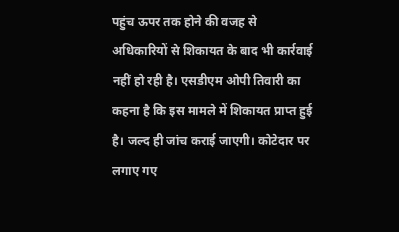पहुंच ऊपर तक होने की वजह से अधिकारियों से शिकायत के बाद भी कार्रवाई नहीं हो रही है। एसडीएम ओपी तिवारी का कहना है कि इस मामले में शिकायत प्राप्त हुई है। जल्द ही जांच कराई जाएगी। कोटेदार पर लगाए गए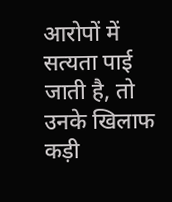आरोपों में सत्यता पाई जाती है, तो उनके खिलाफ कड़ी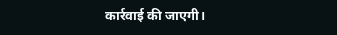कार्रवाई की जाएगी।